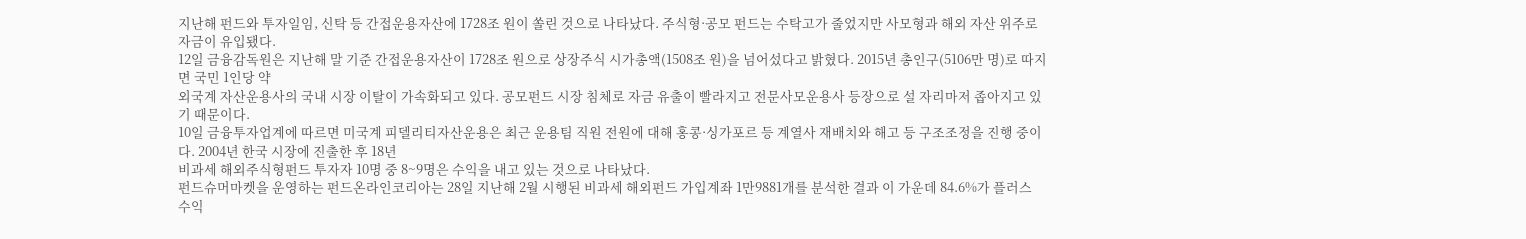지난해 펀드와 투자일임, 신탁 등 간접운용자산에 1728조 원이 쏠린 것으로 나타났다. 주식형·공모 펀드는 수탁고가 줄었지만 사모형과 해외 자산 위주로 자금이 유입됐다.
12일 금융감독원은 지난해 말 기준 간접운용자산이 1728조 원으로 상장주식 시가총액(1508조 원)을 넘어섰다고 밝혔다. 2015년 총인구(5106만 명)로 따지면 국민 1인당 약
외국계 자산운용사의 국내 시장 이탈이 가속화되고 있다. 공모펀드 시장 침체로 자금 유출이 빨라지고 전문사모운용사 등장으로 설 자리마저 좁아지고 있기 때문이다.
10일 금융투자업계에 따르면 미국계 피델리티자산운용은 최근 운용팀 직원 전원에 대해 홍콩·싱가포르 등 계열사 재배치와 해고 등 구조조정을 진행 중이다. 2004년 한국 시장에 진출한 후 18년
비과세 해외주식형펀드 투자자 10명 중 8~9명은 수익을 내고 있는 것으로 나타났다.
펀드슈머마켓을 운영하는 펀드온라인코리아는 28일 지난해 2월 시행된 비과세 해외펀드 가입계좌 1만9881개를 분석한 결과 이 가운데 84.6%가 플러스 수익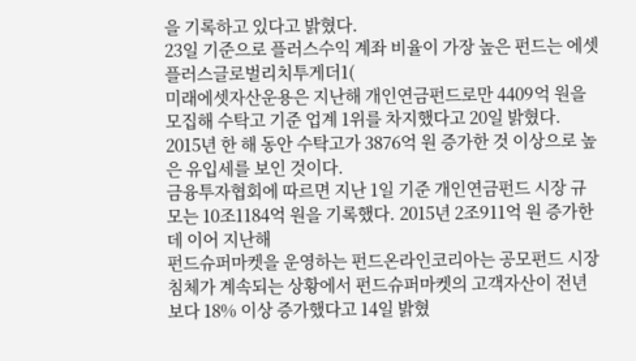을 기록하고 있다고 밝혔다.
23일 기준으로 플러스수익 계좌 비율이 가장 높은 펀드는 에셋플러스글로벌리치투게더1(
미래에셋자산운용은 지난해 개인연금펀드로만 4409억 원을 모집해 수탁고 기준 업계 1위를 차지했다고 20일 밝혔다. 2015년 한 해 동안 수탁고가 3876억 원 증가한 것 이상으로 높은 유입세를 보인 것이다.
금융투자협회에 따르면 지난 1일 기준 개인연금펀드 시장 규모는 10조1184억 원을 기록했다. 2015년 2조911억 원 증가한 데 이어 지난해
펀드슈퍼마켓을 운영하는 펀드온라인코리아는 공모펀드 시장 침체가 계속되는 상황에서 펀드슈퍼마켓의 고객자산이 전년보다 18% 이상 증가했다고 14일 밝혔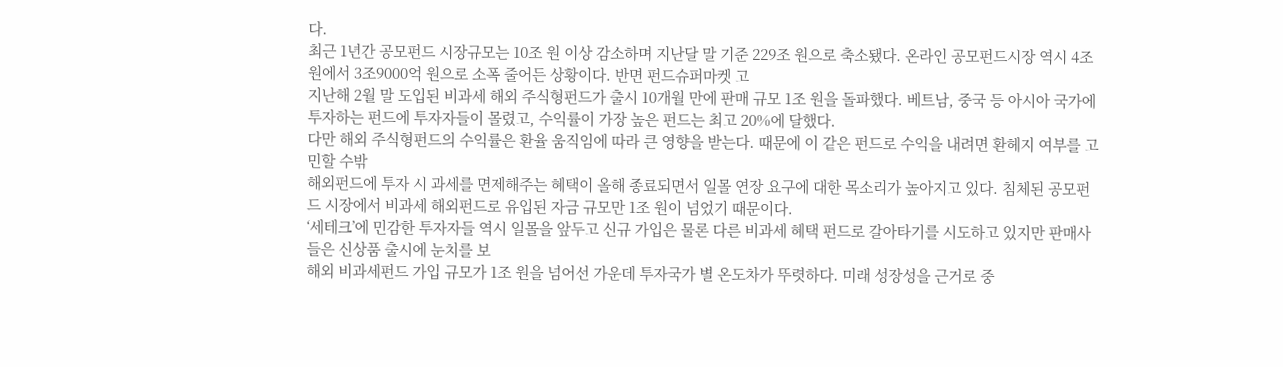다.
최근 1년간 공모펀드 시장규모는 10조 원 이상 감소하며 지난달 말 기준 229조 원으로 축소됐다. 온라인 공모펀드시장 역시 4조 원에서 3조9000억 원으로 소폭 줄어든 상황이다. 반면 펀드슈퍼마켓 고
지난해 2월 말 도입된 비과세 해외 주식형펀드가 출시 10개월 만에 판매 규모 1조 원을 돌파했다. 베트남, 중국 등 아시아 국가에 투자하는 펀드에 투자자들이 몰렸고, 수익률이 가장 높은 펀드는 최고 20%에 달했다.
다만 해외 주식형펀드의 수익률은 환율 움직임에 따라 큰 영향을 받는다. 때문에 이 같은 펀드로 수익을 내려면 환헤지 여부를 고민할 수밖
해외펀드에 투자 시 과세를 면제해주는 혜택이 올해 종료되면서 일몰 연장 요구에 대한 목소리가 높아지고 있다. 침체된 공모펀드 시장에서 비과세 해외펀드로 유입된 자금 규모만 1조 원이 넘었기 때문이다.
‘세테크’에 민감한 투자자들 역시 일몰을 앞두고 신규 가입은 물론 다른 비과세 혜택 펀드로 갈아타기를 시도하고 있지만 판매사들은 신상품 출시에 눈치를 보
해외 비과세펀드 가입 규모가 1조 원을 넘어선 가운데 투자국가 별 온도차가 뚜렷하다. 미래 성장성을 근거로 중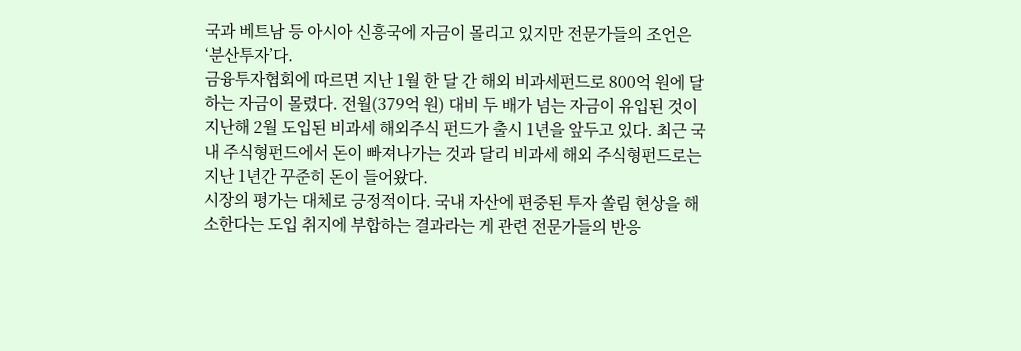국과 베트남 등 아시아 신흥국에 자금이 몰리고 있지만 전문가들의 조언은 ‘분산투자’다.
금융투자협회에 따르면 지난 1월 한 달 간 해외 비과세펀드로 800억 원에 달하는 자금이 몰렸다. 전월(379억 원) 대비 두 배가 넘는 자금이 유입된 것이
지난해 2월 도입된 비과세 해외주식 펀드가 출시 1년을 앞두고 있다. 최근 국내 주식형펀드에서 돈이 빠져나가는 것과 달리 비과세 해외 주식형펀드로는 지난 1년간 꾸준히 돈이 들어왔다.
시장의 평가는 대체로 긍정적이다. 국내 자산에 편중된 투자 쏠림 현상을 해소한다는 도입 취지에 부합하는 결과라는 게 관련 전문가들의 반응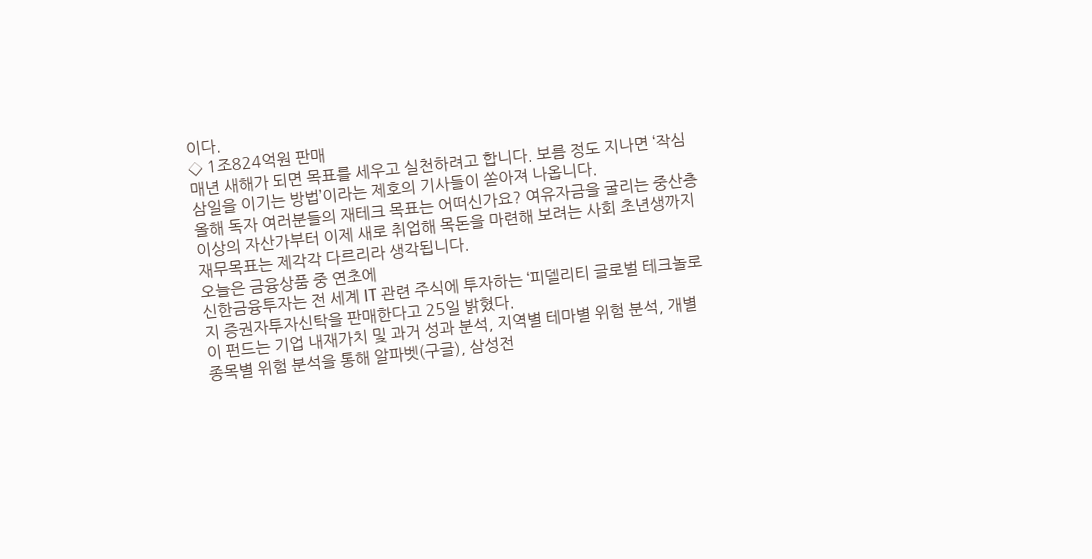이다.
◇ 1조824억원 판매
매년 새해가 되면 목표를 세우고 실천하려고 합니다. 보름 정도 지나면 ‘작심삼일을 이기는 방법’이라는 제호의 기사들이 쏟아져 나옵니다.
올해 독자 여러분들의 재테크 목표는 어떠신가요? 여유자금을 굴리는 중산층 이상의 자산가부터 이제 새로 취업해 목돈을 마련해 보려는 사회 초년생까지 재무목표는 제각각 다르리라 생각됩니다.
오늘은 금융상품 중 연초에
신한금융투자는 전 세계 IT 관련 주식에 투자하는 ‘피델리티 글로벌 테크놀로지 증권자투자신탁을 판매한다고 25일 밝혔다.
이 펀드는 기업 내재가치 및 과거 성과 분석, 지역별 테마별 위험 분석, 개별 종목별 위험 분석을 통해 알파벳(구글), 삼성전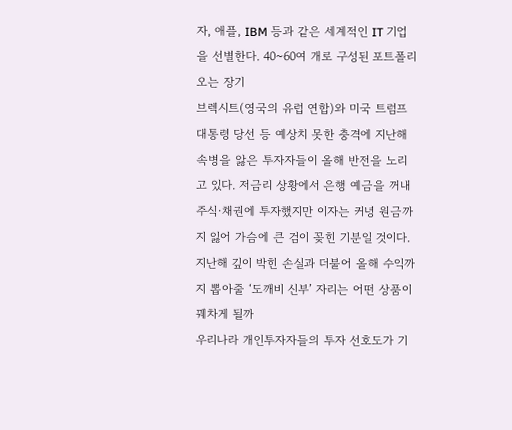자, 애플, IBM 등과 같은 세계적인 IT 기업을 선별한다. 40~60여 개로 구성된 포트폴리오는 장기
브렉시트(영국의 유럽 연합)와 미국 트럼프 대통령 당선 등 예상치 못한 충격에 지난해 속병을 앓은 투자자들이 올해 반전을 노리고 있다. 저금리 상황에서 은행 예금을 꺼내 주식·채권에 투자했지만 이자는 커녕 원금까지 잃어 가슴에 큰 검이 꽂힌 기분일 것이다. 지난해 깊이 박힌 손실과 더불어 올해 수익까지 뽑아줄 ‘도깨비 신부’ 자리는 어떤 상품이 꿰차게 될까
우리나라 개인투자자들의 투자 선호도가 기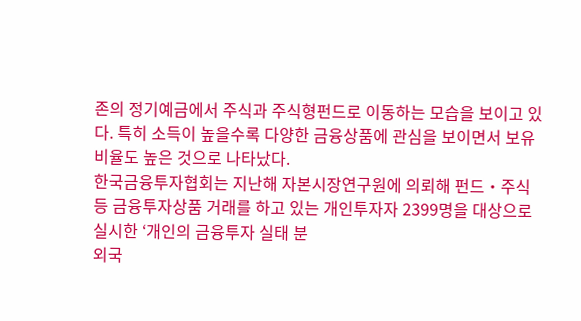존의 정기예금에서 주식과 주식형펀드로 이동하는 모습을 보이고 있다. 특히 소득이 높을수록 다양한 금융상품에 관심을 보이면서 보유 비율도 높은 것으로 나타났다.
한국금융투자협회는 지난해 자본시장연구원에 의뢰해 펀드‧주식 등 금융투자상품 거래를 하고 있는 개인투자자 2399명을 대상으로 실시한 ‘개인의 금융투자 실태 분
외국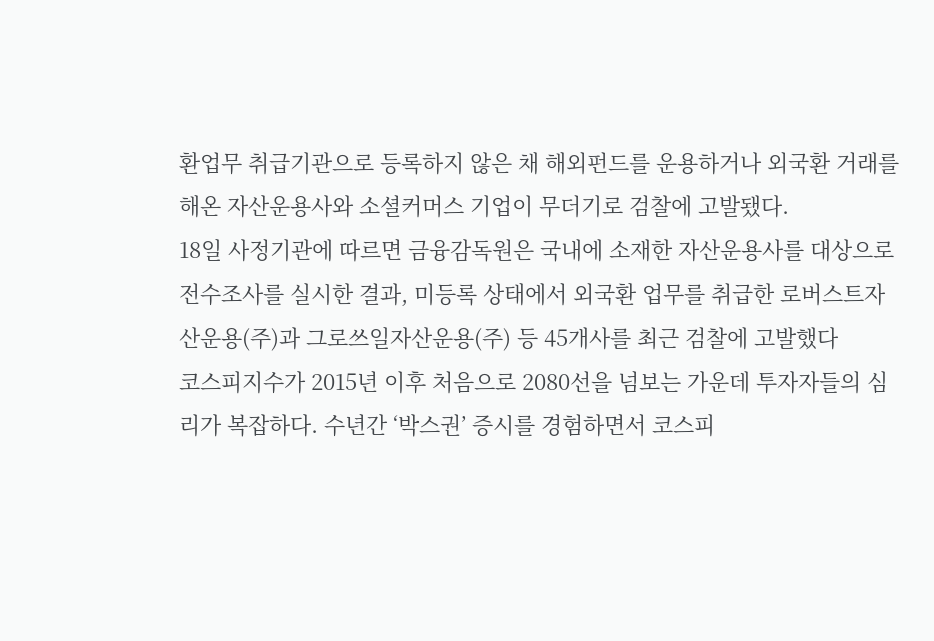환업무 취급기관으로 등록하지 않은 채 해외펀드를 운용하거나 외국환 거래를 해온 자산운용사와 소셜커머스 기업이 무더기로 검찰에 고발됐다.
18일 사정기관에 따르면 금융감독원은 국내에 소재한 자산운용사를 대상으로 전수조사를 실시한 결과, 미등록 상태에서 외국환 업무를 취급한 로버스트자산운용(주)과 그로쓰일자산운용(주) 등 45개사를 최근 검찰에 고발했다
코스피지수가 2015년 이후 처음으로 2080선을 넘보는 가운데 투자자들의 심리가 복잡하다. 수년간 ‘박스권’ 증시를 경험하면서 코스피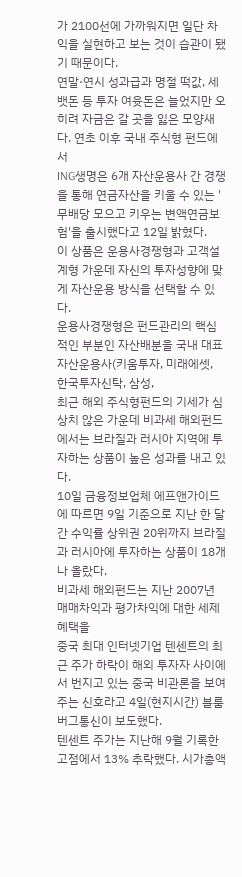가 2100선에 가까워지면 일단 차익을 실현하고 보는 것이 습관이 됐기 때문이다.
연말·연시 성과급과 명절 떡값, 세뱃돈 등 투자 여윳돈은 늘었지만 오히려 자금은 갈 곳을 잃은 모양새다. 연초 이후 국내 주식형 펀드에서
ING생명은 6개 자산운용사 간 경쟁을 통해 연금자산을 키울 수 있는 '무배당 모으고 키우는 변액연금보험'을 출시했다고 12일 밝혔다.
이 상품은 운용사경쟁형과 고객설계형 가운데 자신의 투자성향에 맞게 자산운용 방식을 선택할 수 있다.
운용사경쟁형은 펀드관리의 핵심적인 부분인 자산배분을 국내 대표 자산운용사(키움투자, 미래에셋, 한국투자신탁, 삼성,
최근 해외 주식형펀드의 기세가 심상치 않은 가운데 비과세 해외펀드에서는 브라질과 러시아 지역에 투자하는 상품이 높은 성과를 내고 있다.
10일 금융정보업체 에프앤가이드에 따르면 9일 기준으로 지난 한 달간 수익률 상위권 20위까지 브라질과 러시아에 투자하는 상품이 18개나 올랐다.
비과세 해외펀드는 지난 2007년 매매차익과 평가차익에 대한 세제혜택을
중국 최대 인터넷기업 텐센트의 최근 주가 하락이 해외 투자자 사이에서 번지고 있는 중국 비관론을 보여주는 신호라고 4일(현지시간) 블룸버그통신이 보도했다.
텐센트 주가는 지난해 9월 기록한 고점에서 13% 추락했다. 시가총액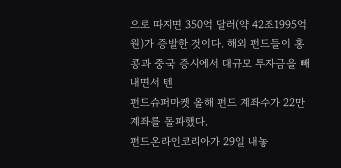으로 따지면 350억 달러(약 42조1995억원)가 증발한 것이다. 해외 펀드들이 홍콩과 중국 증시에서 대규모 투자금을 빼내면서 텐
펀드슈퍼마켓 올해 펀드 계좌수가 22만 계좌를 돌파했다.
펀드온라인코리아가 29일 내놓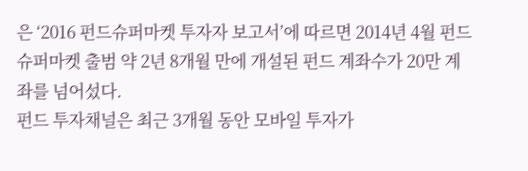은 ‘2016 펀드슈퍼마켓 투자자 보고서’에 따르면 2014년 4월 펀드슈퍼마켓 출범 약 2년 8개월 만에 개설된 펀드 계좌수가 20만 계좌를 넘어섰다.
펀드 투자채널은 최근 3개월 동안 모바일 투자가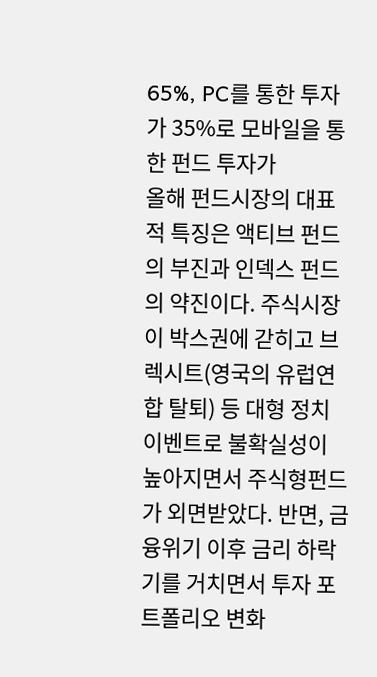65%, PC를 통한 투자가 35%로 모바일을 통한 펀드 투자가
올해 펀드시장의 대표적 특징은 액티브 펀드의 부진과 인덱스 펀드의 약진이다. 주식시장이 박스권에 갇히고 브렉시트(영국의 유럽연합 탈퇴) 등 대형 정치 이벤트로 불확실성이 높아지면서 주식형펀드가 외면받았다. 반면, 금융위기 이후 금리 하락기를 거치면서 투자 포트폴리오 변화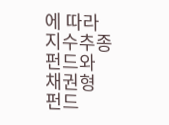에 따라 지수추종 펀드와 채권형 펀드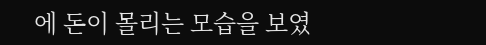에 돈이 몰리는 모습을 보였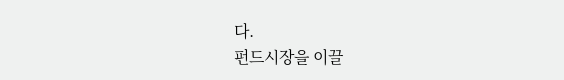다.
펀드시장을 이끌